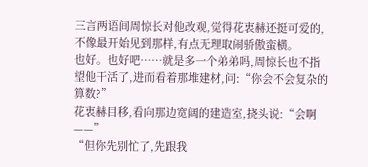三言两语间周惊长对他改观,觉得花衷赫还挺可爱的,不像最开始见到那样,有点无理取闹骄傲蛮横。
也好。也好吧……就是多一个弟弟吗,周惊长也不指望他干活了,进而看着那堆建材,问:“你会不会复杂的算数?”
花衷赫目移,看向那边宽阔的建造室,挠头说:“会啊——”
“但你先别忙了,先跟我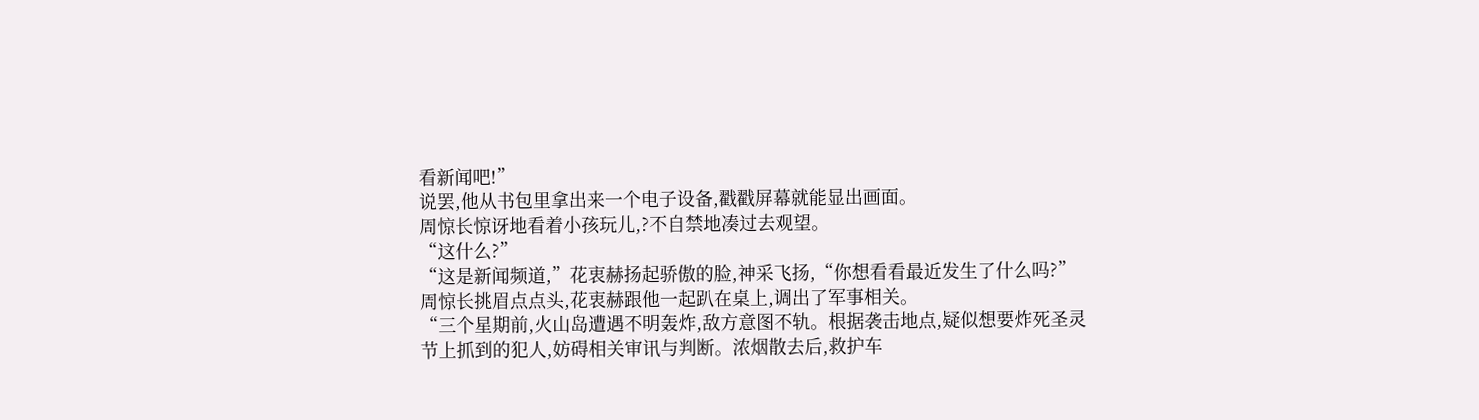看新闻吧!”
说罢,他从书包里拿出来一个电子设备,戳戳屏幕就能显出画面。
周惊长惊讶地看着小孩玩儿,?不自禁地凑过去观望。
“这什么?”
“这是新闻频道,”花衷赫扬起骄傲的脸,神采飞扬,“你想看看最近发生了什么吗?”
周惊长挑眉点点头,花衷赫跟他一起趴在桌上,调出了军事相关。
“三个星期前,火山岛遭遇不明轰炸,敌方意图不轨。根据袭击地点,疑似想要炸死圣灵节上抓到的犯人,妨碍相关审讯与判断。浓烟散去后,救护车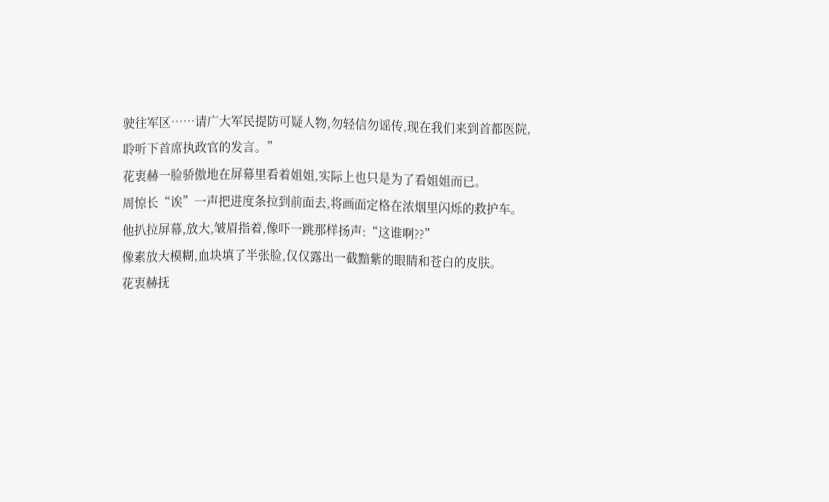驶往军区……请广大军民提防可疑人物,勿轻信勿谣传,现在我们来到首都医院,聆听下首席执政官的发言。”
花衷赫一脸骄傲地在屏幕里看着姐姐,实际上也只是为了看姐姐而已。
周惊长“诶”一声把进度条拉到前面去,将画面定格在浓烟里闪烁的救护车。
他扒拉屏幕,放大,皱眉指着,像吓一跳那样扬声:“这谁啊??”
像素放大模糊,血块填了半张脸,仅仅露出一截黯紫的眼睛和苍白的皮肤。
花衷赫抚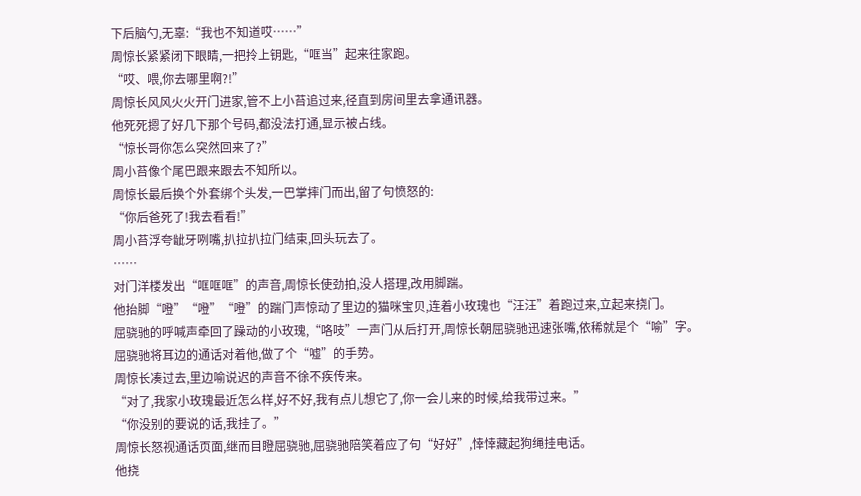下后脑勺,无辜:“我也不知道哎……”
周惊长紧紧闭下眼睛,一把拎上钥匙,“哐当”起来往家跑。
“哎、喂,你去哪里啊?!”
周惊长风风火火开门进家,管不上小苔追过来,径直到房间里去拿通讯器。
他死死摁了好几下那个号码,都没法打通,显示被占线。
“惊长哥你怎么突然回来了?”
周小苔像个尾巴跟来跟去不知所以。
周惊长最后换个外套绑个头发,一巴掌摔门而出,留了句愤怒的:
“你后爸死了!我去看看!”
周小苔浮夸龇牙咧嘴,扒拉扒拉门结束,回头玩去了。
……
对门洋楼发出“哐哐哐”的声音,周惊长使劲拍,没人搭理,改用脚踹。
他抬脚“噔”“噔”“噔”的踹门声惊动了里边的猫咪宝贝,连着小玫瑰也“汪汪”着跑过来,立起来挠门。
屈骁驰的呼喊声牵回了躁动的小玫瑰,“咯吱”一声门从后打开,周惊长朝屈骁驰迅速张嘴,依稀就是个“喻”字。
屈骁驰将耳边的通话对着他,做了个“嘘”的手势。
周惊长凑过去,里边喻说迟的声音不徐不疾传来。
“对了,我家小玫瑰最近怎么样,好不好,我有点儿想它了,你一会儿来的时候,给我带过来。”
“你没别的要说的话,我挂了。”
周惊长怒视通话页面,继而目瞪屈骁驰,屈骁驰陪笑着应了句“好好”,悻悻藏起狗绳挂电话。
他挠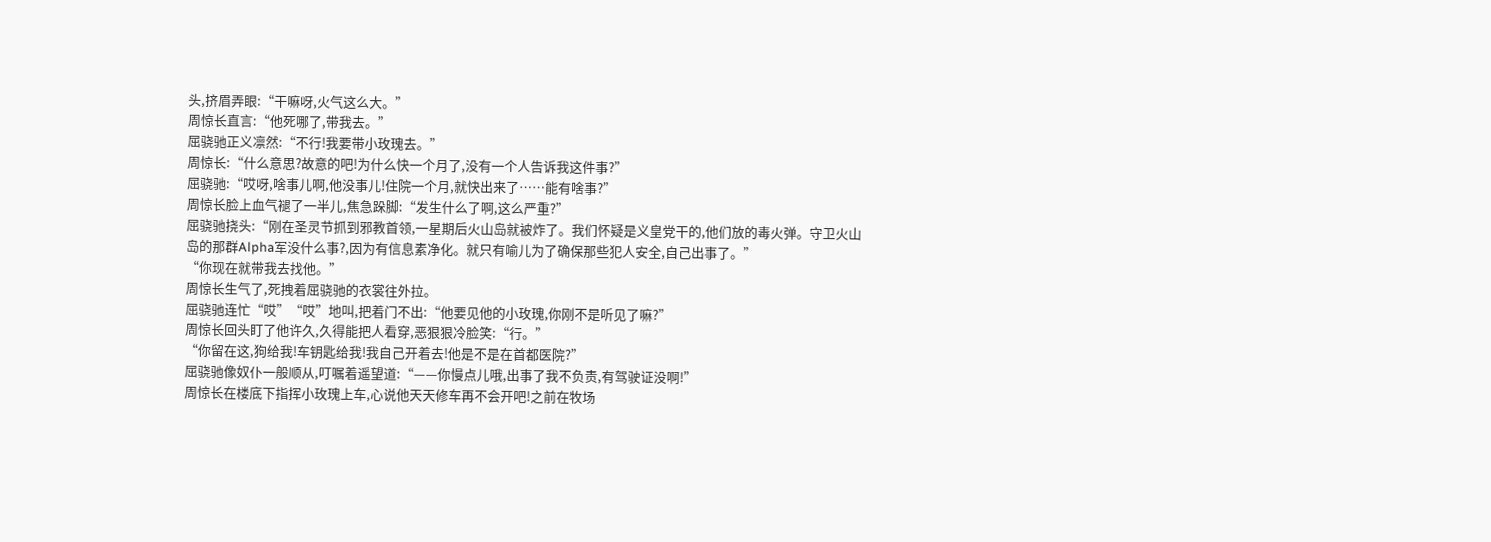头,挤眉弄眼:“干嘛呀,火气这么大。”
周惊长直言:“他死哪了,带我去。”
屈骁驰正义凛然:“不行!我要带小玫瑰去。”
周惊长:“什么意思?故意的吧!为什么快一个月了,没有一个人告诉我这件事?”
屈骁驰:“哎呀,啥事儿啊,他没事儿!住院一个月,就快出来了……能有啥事?”
周惊长脸上血气褪了一半儿,焦急跺脚:“发生什么了啊,这么严重?”
屈骁驰挠头:“刚在圣灵节抓到邪教首领,一星期后火山岛就被炸了。我们怀疑是义皇党干的,他们放的毒火弹。守卫火山岛的那群Alpha军没什么事?,因为有信息素净化。就只有喻儿为了确保那些犯人安全,自己出事了。”
“你现在就带我去找他。”
周惊长生气了,死拽着屈骁驰的衣裳往外拉。
屈骁驰连忙“哎”“哎”地叫,把着门不出:“他要见他的小玫瑰,你刚不是听见了嘛?”
周惊长回头盯了他许久,久得能把人看穿,恶狠狠冷脸笑:“行。”
“你留在这,狗给我!车钥匙给我!我自己开着去!他是不是在首都医院?”
屈骁驰像奴仆一般顺从,叮嘱着遥望道:“——你慢点儿哦,出事了我不负责,有驾驶证没啊!”
周惊长在楼底下指挥小玫瑰上车,心说他天天修车再不会开吧!之前在牧场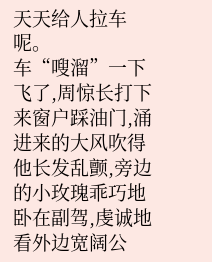天天给人拉车呢。
车“嗖溜”一下飞了,周惊长打下来窗户踩油门,涌进来的大风吹得他长发乱颤,旁边的小玫瑰乖巧地卧在副驾,虔诚地看外边宽阔公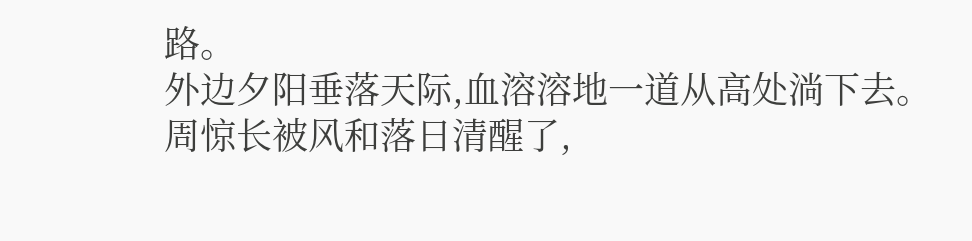路。
外边夕阳垂落天际,血溶溶地一道从高处淌下去。
周惊长被风和落日清醒了,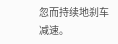忽而持续地刹车减速。